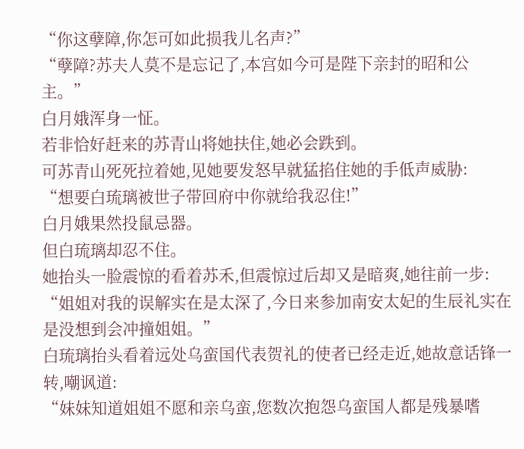“你这孽障,你怎可如此损我儿名声?”
“孽障?苏夫人莫不是忘记了,本宫如今可是陛下亲封的昭和公主。”
白月娥浑身一怔。
若非恰好赶来的苏青山将她扶住,她必会跌到。
可苏青山死死拉着她,见她要发怒早就猛掐住她的手低声威胁:
“想要白琉璃被世子带回府中你就给我忍住!”
白月娥果然投鼠忌器。
但白琉璃却忍不住。
她抬头一脸震惊的看着苏禾,但震惊过后却又是暗爽,她往前一步:
“姐姐对我的误解实在是太深了,今日来参加南安太妃的生辰礼实在是没想到会冲撞姐姐。”
白琉璃抬头看着远处乌蛮国代表贺礼的使者已经走近,她故意话锋一转,嘲讽道:
“妹妹知道姐姐不愿和亲乌蛮,您数次抱怨乌蛮国人都是残暴嗜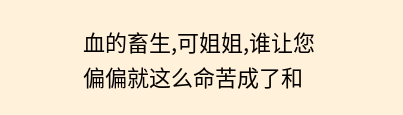血的畜生,可姐姐,谁让您偏偏就这么命苦成了和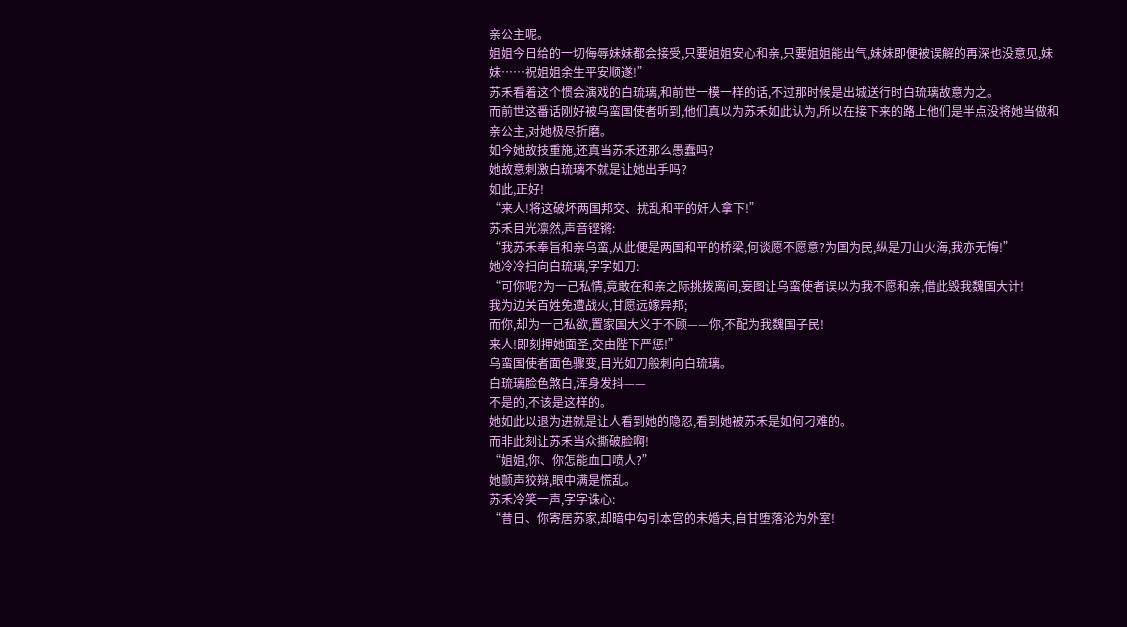亲公主呢。
姐姐今日给的一切侮辱妹妹都会接受,只要姐姐安心和亲,只要姐姐能出气,妹妹即便被误解的再深也没意见,妹妹……祝姐姐余生平安顺遂!”
苏禾看着这个惯会演戏的白琉璃,和前世一模一样的话,不过那时候是出城送行时白琉璃故意为之。
而前世这番话刚好被乌蛮国使者听到,他们真以为苏禾如此认为,所以在接下来的路上他们是半点没将她当做和亲公主,对她极尽折磨。
如今她故技重施,还真当苏禾还那么愚蠢吗?
她故意刺激白琉璃不就是让她出手吗?
如此,正好!
“来人!将这破坏两国邦交、扰乱和平的奸人拿下!”
苏禾目光凛然,声音铿锵:
“我苏禾奉旨和亲乌蛮,从此便是两国和平的桥梁,何谈愿不愿意?为国为民,纵是刀山火海,我亦无悔!”
她冷冷扫向白琉璃,字字如刀:
“可你呢?为一己私情,竟敢在和亲之际挑拨离间,妄图让乌蛮使者误以为我不愿和亲,借此毁我魏国大计!
我为边关百姓免遭战火,甘愿远嫁异邦;
而你,却为一己私欲,置家国大义于不顾——你,不配为我魏国子民!
来人!即刻押她面圣,交由陛下严惩!”
乌蛮国使者面色骤变,目光如刀般刺向白琉璃。
白琉璃脸色煞白,浑身发抖——
不是的,不该是这样的。
她如此以退为进就是让人看到她的隐忍,看到她被苏禾是如何刁难的。
而非此刻让苏禾当众撕破脸啊!
“姐姐,你、你怎能血口喷人?”
她颤声狡辩,眼中满是慌乱。
苏禾冷笑一声,字字诛心:
“昔日、你寄居苏家,却暗中勾引本宫的未婚夫,自甘堕落沦为外室!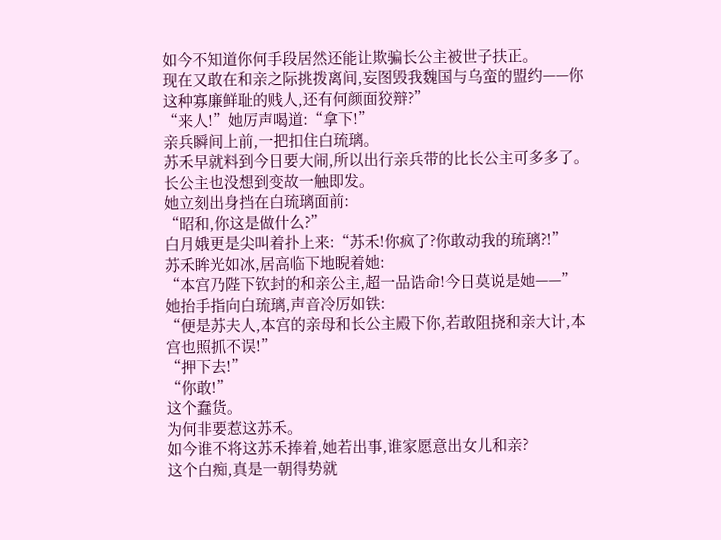如今不知道你何手段居然还能让欺骗长公主被世子扶正。
现在又敢在和亲之际挑拨离间,妄图毁我魏国与乌蛮的盟约——你这种寡廉鲜耻的贱人,还有何颜面狡辩?”
“来人!”她厉声喝道:“拿下!”
亲兵瞬间上前,一把扣住白琉璃。
苏禾早就料到今日要大闹,所以出行亲兵带的比长公主可多多了。
长公主也没想到变故一触即发。
她立刻出身挡在白琉璃面前:
“昭和,你这是做什么?”
白月娥更是尖叫着扑上来:“苏禾!你疯了?你敢动我的琉璃?!”
苏禾眸光如冰,居高临下地睨着她:
“本宫乃陛下钦封的和亲公主,超一品诰命!今日莫说是她——”
她抬手指向白琉璃,声音冷厉如铁:
“便是苏夫人,本宫的亲母和长公主殿下你,若敢阻挠和亲大计,本宫也照抓不误!”
“押下去!”
“你敢!”
这个蠢货。
为何非要惹这苏禾。
如今谁不将这苏禾捧着,她若出事,谁家愿意出女儿和亲?
这个白痴,真是一朝得势就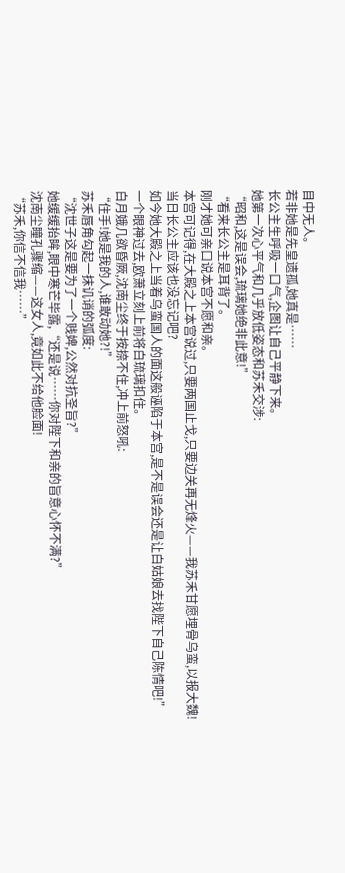目中无人。
若非她是先皇遗孤,她真是……
长公主生呼吸一口气,企图让自己平静下来。
她第一次心平气和几乎放低姿态和苏禾交涉:
“昭和,这是误会,琉璃她绝非此意!”
“看来长公主是耳背了。
刚才她可亲口说本宫不愿和亲。
本宫可记得,在大殿之上本宫说过,只要两国止戈,只要边关再无烽火——我苏禾甘愿埋骨乌蛮,以报大魏!
当日长公主应该也没忘记吧?
如今她大殿之上当着乌蛮国人的面这般诬陷于本宫,是不是误会还是让白姑娘去找陛下自己陈情吧!”
一个眼神过去,欧萧立刻上前将白琉璃扣住。
白月娥几欲昏厥,沈南尘终于按捺不住,冲上前怒吼:
“住手!她是我的人,谁敢动她?!”
苏禾唇角勾起一抹讥诮的弧度:
“沈世子这是要为了一个贱婢,公然对抗圣旨?”
她缓缓抬眸,眼中寒芒毕露,“还是说……你对陛下和亲的旨意心怀不满?”
沈南尘瞳孔骤缩——这女人,竟如此不给他脸面!
“苏禾,你信不信我……”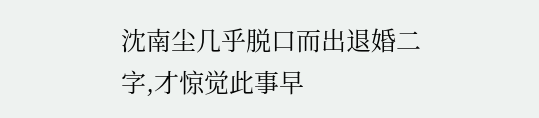沈南尘几乎脱口而出退婚二字,才惊觉此事早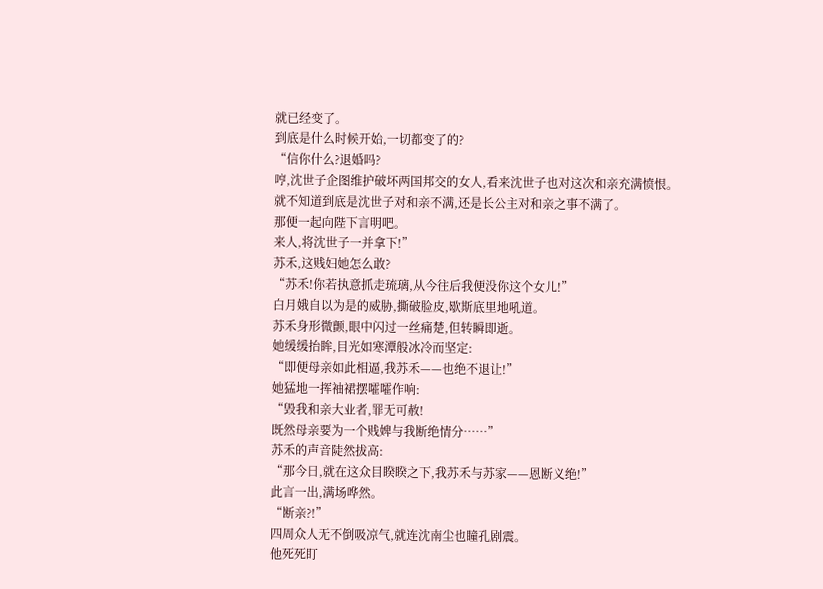就已经变了。
到底是什么时候开始,一切都变了的?
“信你什么?退婚吗?
哼,沈世子企图维护破坏两国邦交的女人,看来沈世子也对这次和亲充满愤恨。
就不知道到底是沈世子对和亲不满,还是长公主对和亲之事不满了。
那便一起向陛下言明吧。
来人,将沈世子一并拿下!”
苏禾,这贱妇她怎么敢?
“苏禾!你若执意抓走琉璃,从今往后我便没你这个女儿!”
白月娥自以为是的威胁,撕破脸皮,歇斯底里地吼道。
苏禾身形微颤,眼中闪过一丝痛楚,但转瞬即逝。
她缓缓抬眸,目光如寒潭般冰冷而坚定:
“即便母亲如此相逼,我苏禾——也绝不退让!”
她猛地一挥袖裙摆嚯嚯作响:
“毁我和亲大业者,罪无可赦!
既然母亲要为一个贱婢与我断绝情分……”
苏禾的声音陡然拔高:
“那今日,就在这众目睽睽之下,我苏禾与苏家——恩断义绝!”
此言一出,满场哗然。
“断亲?!”
四周众人无不倒吸凉气,就连沈南尘也瞳孔剧震。
他死死盯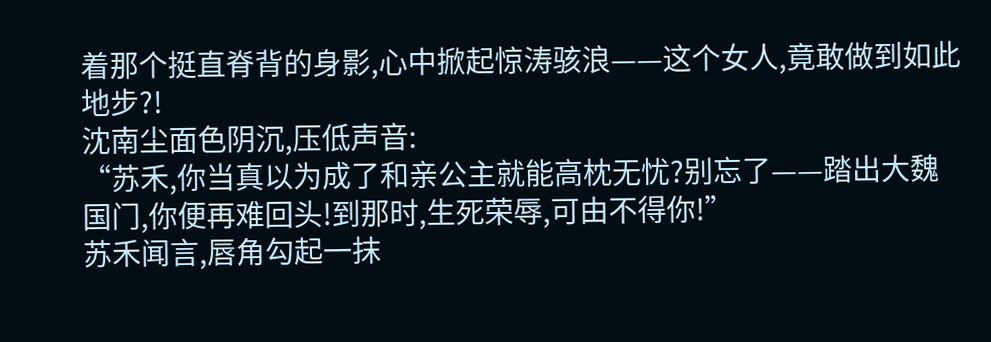着那个挺直脊背的身影,心中掀起惊涛骇浪——这个女人,竟敢做到如此地步?!
沈南尘面色阴沉,压低声音:
“苏禾,你当真以为成了和亲公主就能高枕无忧?别忘了——踏出大魏国门,你便再难回头!到那时,生死荣辱,可由不得你!”
苏禾闻言,唇角勾起一抹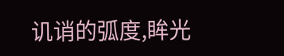讥诮的弧度,眸光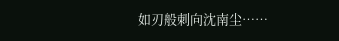如刃般刺向沈南尘……